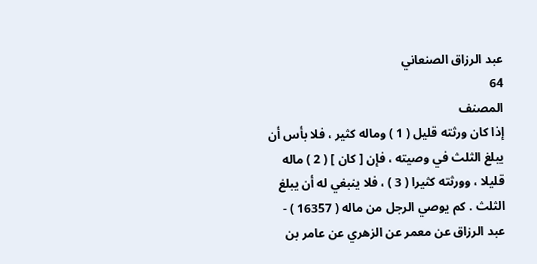عبد الرزاق الصنعاني
64
المصنف
إذا كان ورثته قليل ( 1 ) وماله كثير ، فلا بأس أن يبلغ الثلث في وصيته ، فإن [ كان ] ( 2 ) ماله قليلا ، وورثته كثيرا ( 3 ) ، فلا ينبغي له أن يبلغ الثلث . كم يوصي الرجل من ماله ( 16357 ) - عبد الرزاق عن معمر عن الزهري عن عامر بن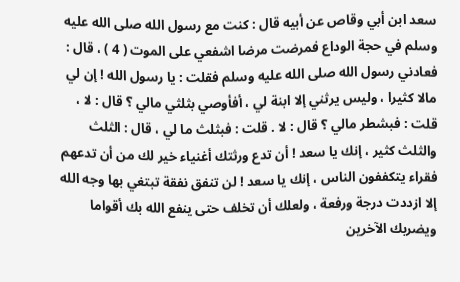سعد ابن أبي وقاص عن أبيه قال : كنت مع رسول الله صلى الله عليه وسلم في حجة الوداع فمرضت مرضا اشفعي على الموت ( 4 ) ، قال : فعادني رسول الله صلى الله عليه وسلم فقلت : يا رسول الله ! إن لي مالا كثيرا ، وليس يرثني إلا ابنة لي ، أفأوصي بثلثي مالي ؟ قال : لا ، قلت : فبشطر مالي ؟ قال : لا . قلت : فبثلث ما لي ، قال : الثلث والثلث كثير ، إنك يا سعد ! أن تدع ورثتك أغنياء خير لك من أن تدعهم فقراء يتكففون الناس ، إنك يا سعد ! لن تنفق نفقة تبتغي بها وجه الله إلا ازددت درجة ورفعة ، ولعلك أن تخلف حتى ينفع الله بك أقواما ويضربك الآخرين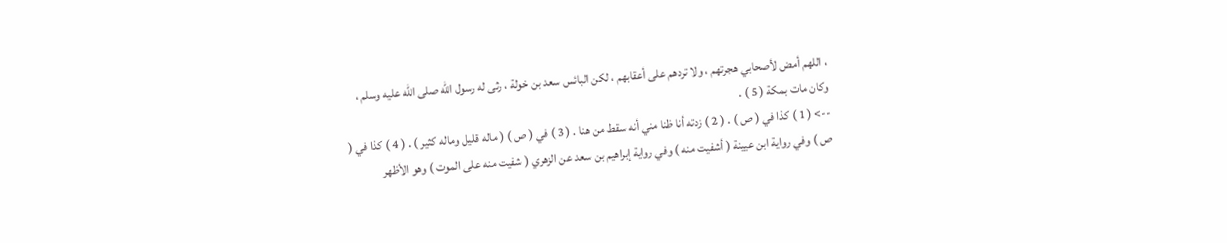، اللهم أمض لأصحابي هجرتهم ، ولا تردهم على أعقابهم ، لكن البائس سعد بن خولة ، رثى له رسول الله صلى الله عليه وسلم ، وكان مات بمكة ( 5 ) .
--> ( 1 ) كذا في ( ص ) . ( 2 ) زدته أنا ظنا مني أنه سقط من هنا . ( 3 ) في ( ص ) ( ماله قليل وماله كثير ) . ( 4 ) كذا في ( ص ) وفي رواية ابن عيينة ( أشفيت منه ) وفي رواية إبراهيم بن سعد عن الزهري ( شفيت منه على الموت ) وهو الأظهر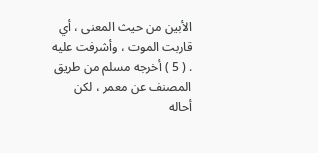الأبين من حيث المعنى ، أي قاربت الموت ، وأشرفت عليه . ( 5 ) أخرجه مسلم من طريق المصنف عن معمر ، لكن أحاله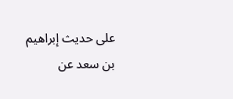على حديث إبراهيم بن سعد عن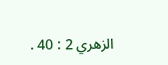الزهري 2 : 40 .